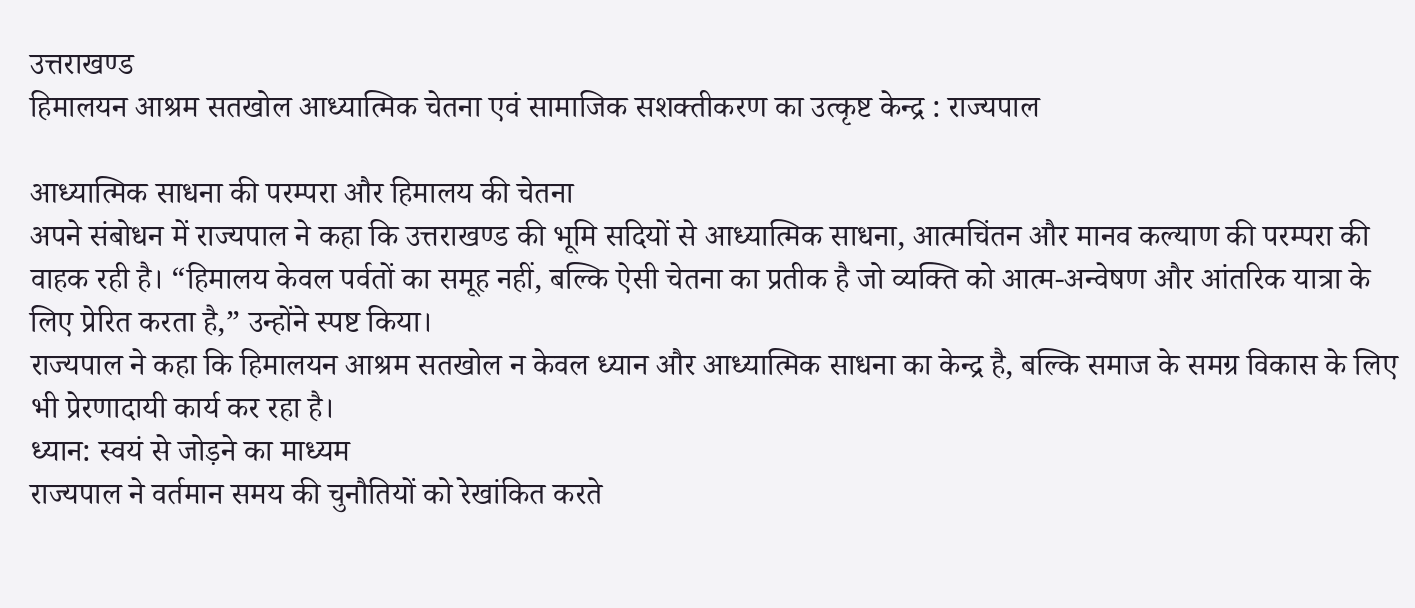उत्तराखण्ड
हिमालयन आश्रम सतखोल आध्यात्मिक चेतना एवं सामाजिक सशक्तीकरण का उत्कृष्ट केन्द्र : राज्यपाल

आध्यात्मिक साधना की परम्परा और हिमालय की चेतना
अपने संबोधन में राज्यपाल ने कहा कि उत्तराखण्ड की भूमि सदियों से आध्यात्मिक साधना, आत्मचिंतन और मानव कल्याण की परम्परा की वाहक रही है। “हिमालय केवल पर्वतों का समूह नहीं, बल्कि ऐसी चेतना का प्रतीक है जो व्यक्ति को आत्म-अन्वेषण और आंतरिक यात्रा के लिए प्रेरित करता है,” उन्होंने स्पष्ट किया।
राज्यपाल ने कहा कि हिमालयन आश्रम सतखोल न केवल ध्यान और आध्यात्मिक साधना का केन्द्र है, बल्कि समाज के समग्र विकास के लिए भी प्रेरणादायी कार्य कर रहा है।
ध्यान: स्वयं से जोड़ने का माध्यम
राज्यपाल ने वर्तमान समय की चुनौतियों को रेखांकित करते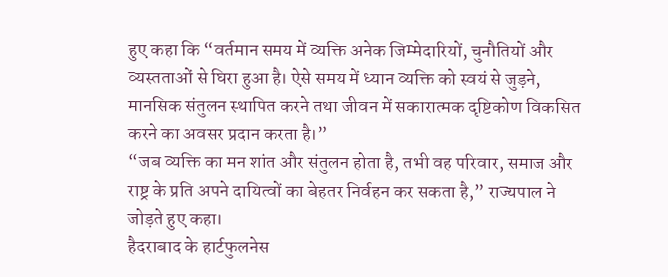हुए कहा कि “वर्तमान समय में व्यक्ति अनेक जिम्मेदारियों, चुनौतियों और व्यस्तताओं से घिरा हुआ है। ऐसे समय में ध्यान व्यक्ति को स्वयं से जुड़ने, मानसिक संतुलन स्थापित करने तथा जीवन में सकारात्मक दृष्टिकोण विकसित करने का अवसर प्रदान करता है।”
“जब व्यक्ति का मन शांत और संतुलन होता है, तभी वह परिवार, समाज और राष्ट्र के प्रति अपने दायित्वों का बेहतर निर्वहन कर सकता है,” राज्यपाल ने जोड़ते हुए कहा।
हैदराबाद के हार्टफुलनेस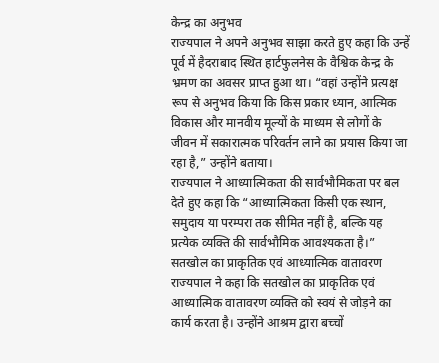केन्द्र का अनुभव
राज्यपाल ने अपने अनुभव साझा करते हुए कहा कि उन्हें पूर्व में हैदराबाद स्थित हार्टफुलनेस के वैश्विक केन्द्र के भ्रमण का अवसर प्राप्त हुआ था। “वहां उन्होंने प्रत्यक्ष रूप से अनुभव किया कि किस प्रकार ध्यान, आत्मिक विकास और मानवीय मूल्यों के माध्यम से लोगों के जीवन में सकारात्मक परिवर्तन लाने का प्रयास किया जा रहा है,” उन्होंने बताया।
राज्यपाल ने आध्यात्मिकता की सार्वभौमिकता पर बल देते हुए कहा कि “आध्यात्मिकता किसी एक स्थान, समुदाय या परम्परा तक सीमित नहीं है, बल्कि यह प्रत्येक व्यक्ति की सार्वभौमिक आवश्यकता है।”
सतखोल का प्राकृतिक एवं आध्यात्मिक वातावरण
राज्यपाल ने कहा कि सतखोल का प्राकृतिक एवं आध्यात्मिक वातावरण व्यक्ति को स्वयं से जोड़ने का कार्य करता है। उन्होंने आश्रम द्वारा बच्चों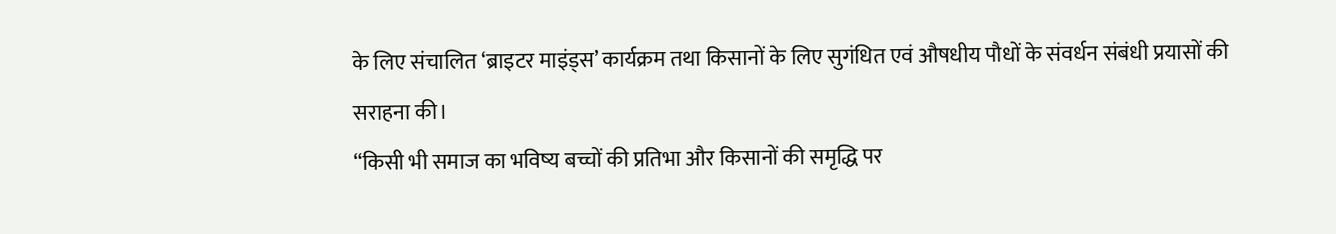के लिए संचालित ‘ब्राइटर माइंड्स’ कार्यक्रम तथा किसानों के लिए सुगंधित एवं औषधीय पौधों के संवर्धन संबंधी प्रयासों की सराहना की।
“किसी भी समाज का भविष्य बच्चों की प्रतिभा और किसानों की समृद्धि पर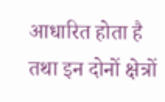आधारित होता है तथा इन दोनों क्षेत्रों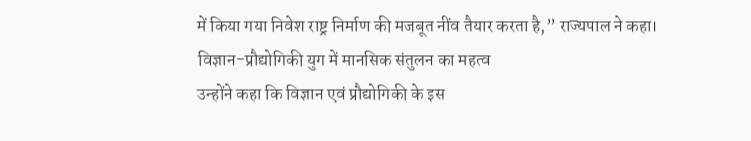में किया गया निवेश राष्ट्र निर्माण की मजबूत नींव तैयार करता है,” राज्यपाल ने कहा।
विज्ञान-प्रौद्योगिकी युग में मानसिक संतुलन का महत्व
उन्होंने कहा कि विज्ञान एवं प्रौद्योगिकी के इस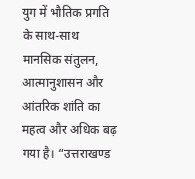युग में भौतिक प्रगति के साथ-साथ मानसिक संतुलन, आत्मानुशासन और आंतरिक शांति का महत्व और अधिक बढ़ गया है। “उत्तराखण्ड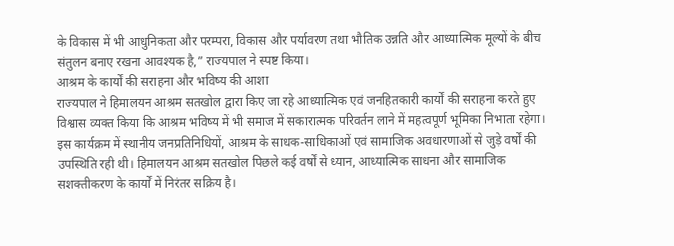के विकास में भी आधुनिकता और परम्परा, विकास और पर्यावरण तथा भौतिक उन्नति और आध्यात्मिक मूल्यों के बीच संतुलन बनाए रखना आवश्यक है,” राज्यपाल ने स्पष्ट किया।
आश्रम के कार्यों की सराहना और भविष्य की आशा
राज्यपाल ने हिमालयन आश्रम सतखोल द्वारा किए जा रहे आध्यात्मिक एवं जनहितकारी कार्यों की सराहना करते हुए विश्वास व्यक्त किया कि आश्रम भविष्य में भी समाज में सकारात्मक परिवर्तन लाने में महत्वपूर्ण भूमिका निभाता रहेगा।
इस कार्यक्रम में स्थानीय जनप्रतिनिधियों, आश्रम के साधक-साधिकाओं एवं सामाजिक अवधारणाओं से जुड़े वर्षों की उपस्थिति रही थी। हिमालयन आश्रम सतखोल पिछले कई वर्षों से ध्यान, आध्यात्मिक साधना और सामाजिक सशक्तीकरण के कार्यों में निरंतर सक्रिय है।